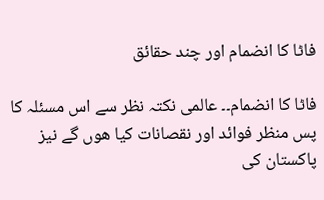فاٹا کا انضمام اور چند حقائق

فاٹا کا انضمام۔۔ عالمی نکتہ نظر سے اس مسئلہ کا پس منظر فوائد اور نقصانات کیا ھوں گے نیز پاکستان کی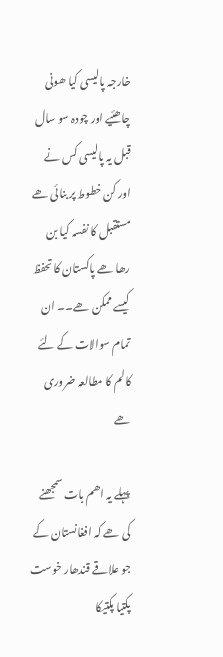خارجہ پالیسی کیا ھونی چاھئیے اور چودہ سو سال قبل یہ پالیسی کس نے اور کن خطوط پر بنائی ھے مستقبل کا نفسہ کیا بن رھا ھے پاکستان کا تحفظ کیسے ممکن ھے۔۔ ان تمام سوالات کے لئے کالم کا مطالعہ ضروری ھے

پہلے یہ اھم بات سمجھنے کی ھے کہ افغانستان کے جو علاقے قندھار خوست پکتیا پکتیکا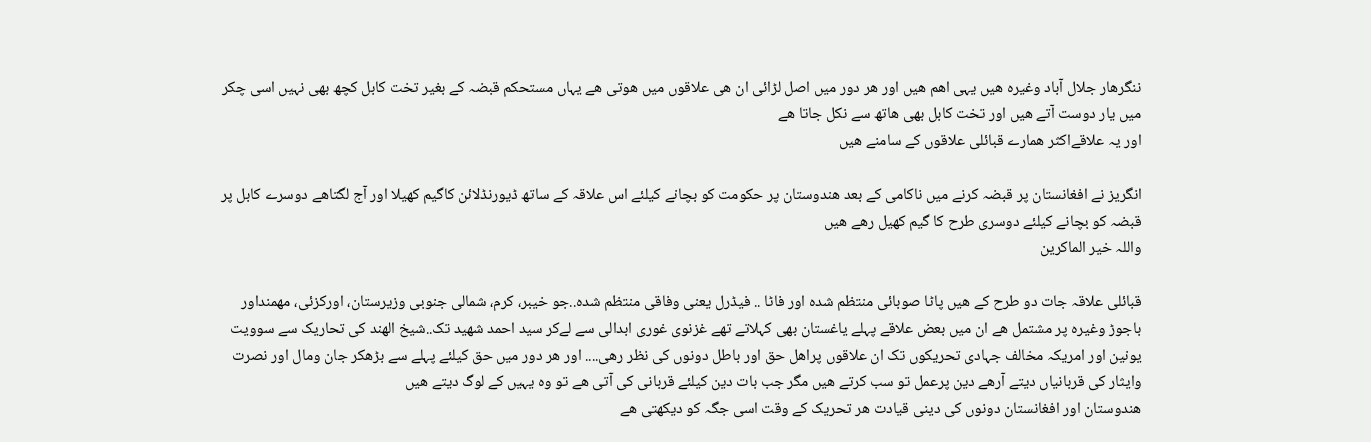ننگرھار جلال آباد وغیرہ ھیں یہی اھم ھیں اور ھر دور میں اصل لڑائی ان ھی علاقوں میں ھوتی ھے یہاں مستحکم قبضہ کے بغیر تخت کابل کچھ بھی نہیں اسی چکر میں یار دوست آتے ھیں اور تخت کابل بھی ھاتھ سے نکل جاتا ھے
اور یہ علاقےاکثر ھمارے قبائلی علاقوں کے سامنے ھیں

انگریز نے افغانستان پر قبضہ کرنے میں ناکامی کے بعد ھندوستان پر حکومت کو بچانے کیلئے اس علاقہ کے ساتھ ڈیورنڈلائن کاگیم کھیلا اور آج لگتاھے دوسرے کابل پر قبضہ کو بچانے کیلئے دوسری طرح کا گیم کھیل رھے ھیں
واللہ خیر الماکرین

قبائلی علاقہ جات دو طرح کے ھیں پاٹا صوبائی منتظم شدہ اور فاٹا .. فیڈرل یعنی وفاقی منتظم شدہ..جو خیبر، کرم، شمالی جنوبی وزیرستان، اورکزئی، مھمنداور باجوڑ وغیرہ پر مشتمل ھے ان میں بعض علاقے پہلے یاغستان بھی کہلاتے تھے غزنوی غوری ابدالی سے لےکر سید احمد شھید تک..شیخ الھند کی تحاریک سے سوویت یونین اور امریکہ مخالف جہادی تحریکوں تک ان علاقوں پراھل حق اور باطل دونوں کی نظر رھی.... اور ھر دور میں حق کیلئے پہلے سے بڑھکر جان ومال اور نصرت وایثار کی قربانیاں دیتے آرھے دین پرعمل تو سب کرتے ھیں مگر جب بات دین کیلئے قربانی کی آتی ھے تو وہ یہیں کے لوگ دیتے ھیں
ھندوستان اور افغانستان دونوں کی دینی قیادت ھر تحریک کے وقت اسی جگہ کو دیکھتی ھے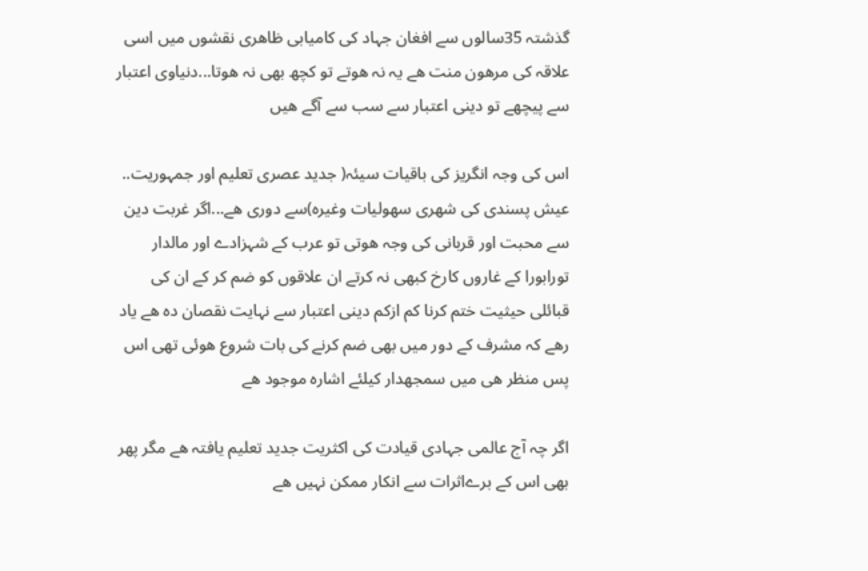گذشتہ 35سالوں سے افغان جہاد کی کامیابی ظاھری نقشوں میں اسی علاقہ کی مرھون منت ھے یہ نہ ھوتے تو کچھ بھی نہ ھوتا...دنیاوی اعتبار سے پیچھے تو دینی اعتبار سے سب سے آگے ھیں

اس کی وجہ انگریز کی باقیات سیئہ( جدید عصری تعلیم اور جمہوریت.. عیش پسندی کی شھری سھولیات وغیرہ)سے دوری ھے...اگر غربت دین سے محبت اور قربانی کی وجہ ھوتی تو عرب کے شہزادے اور مالدار تورابورا کے غاروں کارخ کبھی نہ کرتے ان علاقوں کو ضم کر کے ان کی قبائلی حیثیت ختم کرنا کم ازکم دینی اعتبار سے نہایت نقصان دہ ھے یاد رھے کہ مشرف کے دور میں بھی ضم کرنے کی بات شروع ھوئی تھی اس پس منظر ھی میں سمجھدار کیلئے اشارہ موجود ھے

اگر چہ آج عالمی جہادی قیادت کی اکثریت جدید تعلیم یافتہ ھے مگر پھر بھی اس کے برےاثرات سے انکار ممکن نہیں ھے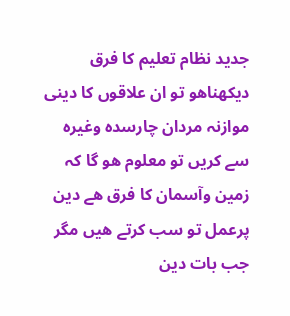جدید نظام تعلیم کا فرق دیکھناھو تو ان علاقوں کا دینی موازنہ مردان چارسدہ وغیرہ سے کریں تو معلوم ھو گا کہ زمین وآسمان کا فرق ھے دین پرعمل تو سب کرتے ھیں مگر جب بات دین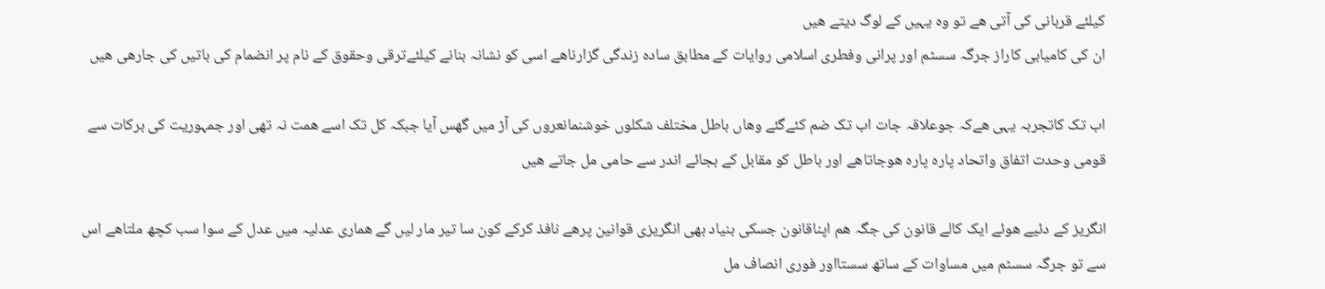کیلئے قربانی کی آتی ھے تو وہ یہیں کے لوگ دیتے ھیں
ان کی کامیابی کاراز جرگہ سسٹم اور پرانی وفطری اسلامی روایات کے مطابق سادہ زندگی گزارناھے اسی کو نشانہ بنانے کیلئےترقی وحقوق کے نام پر انضمام کی باتیں کی جارھی ھیں

اب تک کاتجربہ یہی ھےکہ جوعلاقہ جات اب تک ضم کئےگئے وھاں باطل مختلف شکلوں خوشنمانعروں کی آڑ میں گھس آیا جبکہ کل تک اسے ھمت نہ تھی اور جمہوریت کی برکات سے قومی وحدت اتفاق واتحاد پارہ پارہ ھوجاتاھے اور باطل کو مقابل کے بجائے اندر سے حامی مل جاتے ھیں

انگریز کے دئیے ھوئے ایک کالے قانون کی جگہ ھم اپناقانون جسکی بنیاد بھی انگریزی قوانین پرھے نافذ کرکے کون سا تیر مار لیں گے ھماری عدلیہ میں عدل کے سوا سب کچھ ملتاھے اس سے تو جرگہ سسٹم میں مساوات کے ساتھ سستااور فوری انصاف مل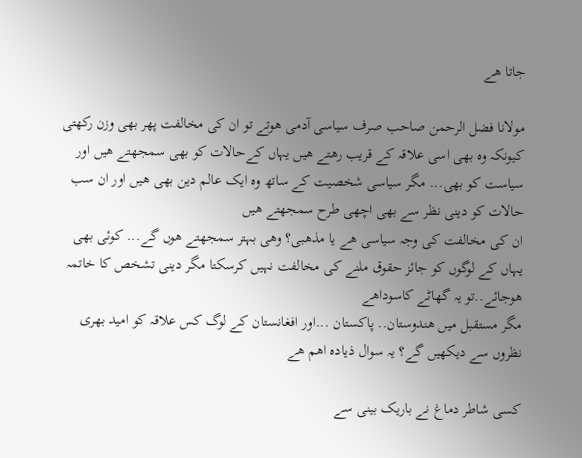جاتا ھے

مولانا فضل الرحمن صاحب صرف سیاسی آدمی ھوتے تو ان کی مخالفت پھر بھی وزن رکھتی کیونکہ وہ بھی اسی علاقہ کے قریب رھتے ھیں یہاں کےحالات کو بھی سمجھتے ھیں اور سیاست کو بھی... مگر سیاسی شخصیت کے ساتھ وہ ایک عالم دین بھی ھیں اور ان سب حالات کو دینی نظر سے بھی اچھی طرح سمجھتے ھیں
ان کی مخالفت کی وجہ سیاسی ھے یا مذھبی؟ وھی بہتر سمجھتے ھوں گے... کوئی بھی یہاں کے لوگوں کو جائز حقوق ملنے کی مخالفت نہیں کرسکتا مگر دینی تشخص کا خاتمہ ھوجائے..تو یہ گھاٹے کاسوداھے
مگر مستقبل میں ھندوستان.. پاکستان ...اور افغانستان کے لوگ کس علاقہ کو امید بھری نظروں سے دیکھیں گے؟ یہ سوال ذیادہ اھم ھے

کسی شاطر دماغ نے باریک بینی سے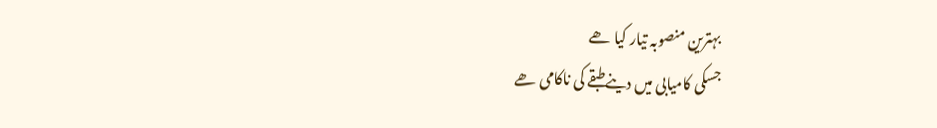بہترین منصوبہ تیار کیا ھے
جسکی کامیابی میں دینےطبقے کی ناکامی ھے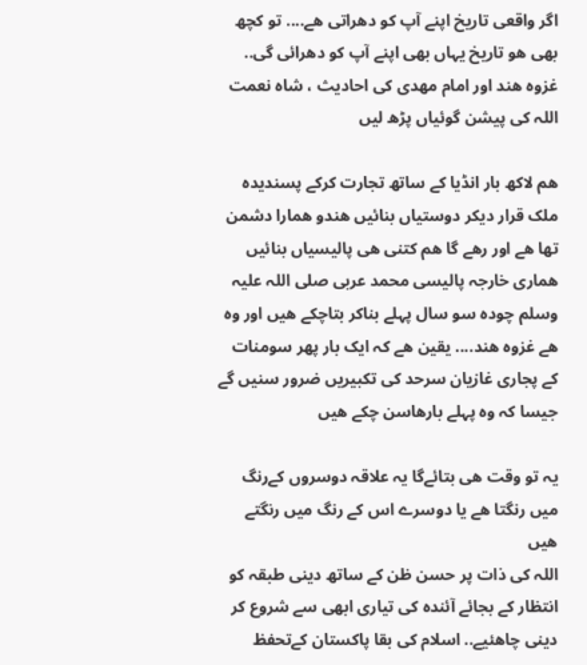اگر واقعی تاریخ اپنے آپ کو دھراتی ھے.... تو کچھ بھی ھو تاریخ یہاں بھی اپنے آپ کو دھرائی گی.. غزوہ ھند اور امام مھدی کی احادیث ، شاہ نعمت اللہ کی پیشن گوئیاں پڑھ لیں

ھم لاکھ بار انڈیا کے ساتھ تجارت کرکے پسندیدہ ملک قرار دیکر دوستیاں بنائیں ھندو ھمارا دشمن تھا ھے اور رھے گا ھم کتنی ھی پالیسیاں بنائیں ھماری خارجہ پالیسی محمد عربی صلی اللہ علیہ وسلم چودہ سو سال پہلے بناکر بتاچکے ھیں اور وہ ھے غزوہ ھند.... یقین ھے کہ ایک بار پھر سومنات کے پجاری غازیان سرحد کی تکبیریں ضرور سنیں گے جیسا کہ وہ پہلے بارھاسن چکے ھیں

یہ تو وقت ھی بتائےگا یہ علاقہ دوسروں کےرنگ میں رنگتا ھے یا دوسرے اس کے رنگ میں رنگتے ھیں
اللہ کی ذات پر حسن ظن کے ساتھ دینی طبقہ کو انتظار کے بجائے آئندہ کی تیاری ابھی سے شروع کر دینی چاھئیے.. اسلام کی بقا پاکستان کےتحفظ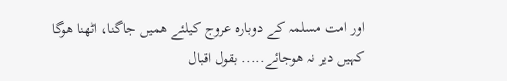اور امت مسلمہ کے دوبارہ عروج کیلئے ھمیں جاگنا، اٹھنا ھوگا
کہیں دیر نہ ھوجائے..... بقول اقبال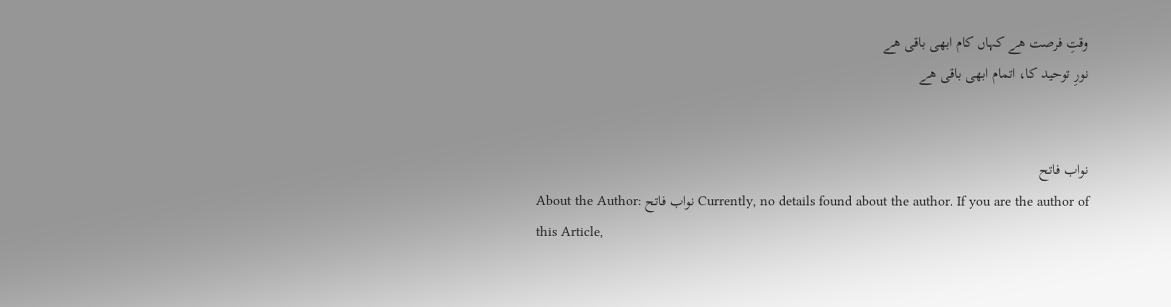وقتِ فرصت ھے کہاں کام ابھی باقی ھے
نورِ توحید کا، اتمام ابھی باقی ھے


نواب فاتح
About the Author: نواب فاتح Currently, no details found about the author. If you are the author of this Article,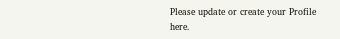Please update or create your Profile here.